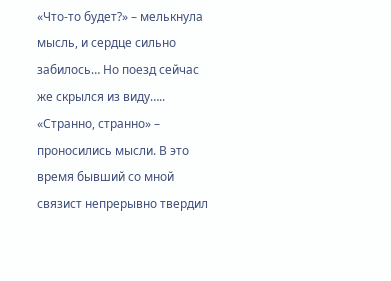«Что-то будет?» – мелькнула мысль, и сердце сильно забилось… Но поезд сейчас же скрылся из виду….. «Странно, странно» – проносились мысли. В это время бывший со мной связист непрерывно твердил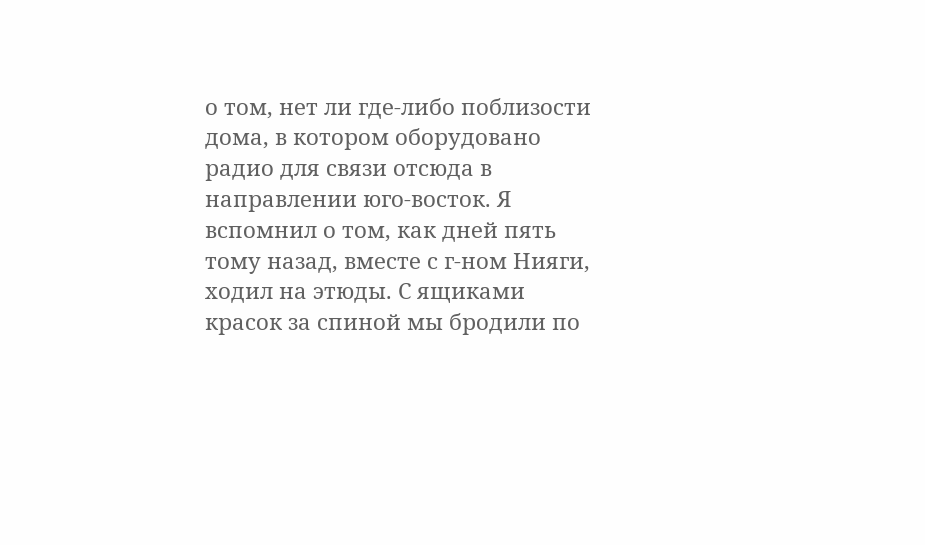о том, нет ли где-либо поблизости дома, в котором оборудовано радио для связи отсюда в направлении юго-восток. Я вспомнил о том, как дней пять тому назад, вместе с г-ном Нияги, ходил на этюды. С ящиками красок за спиной мы бродили по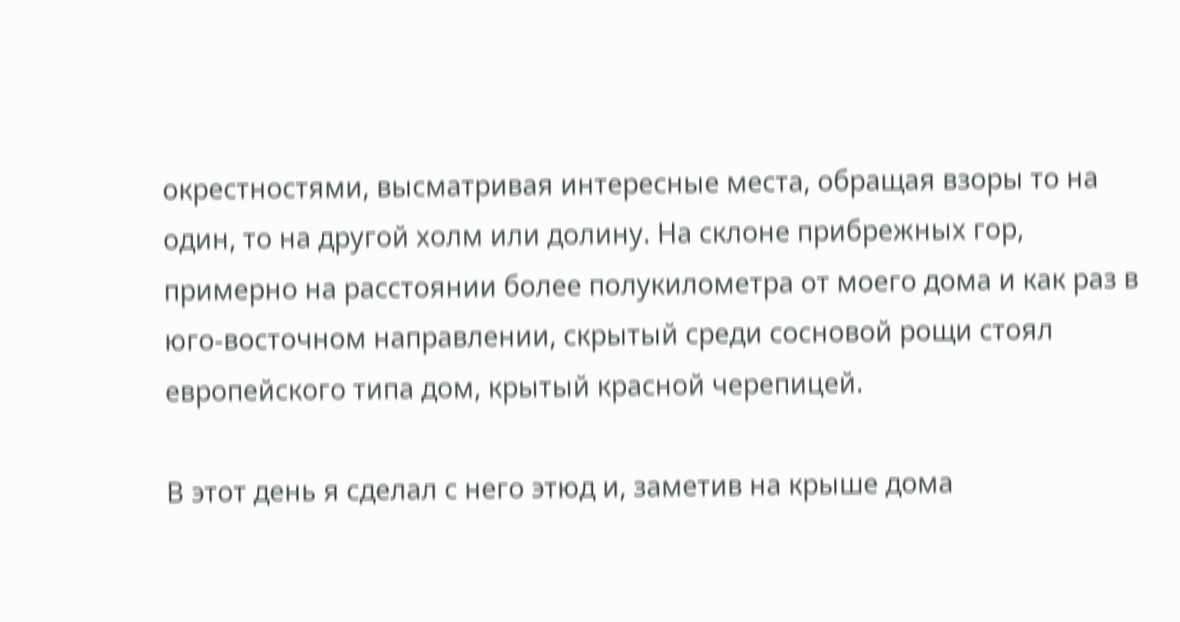окрестностями, высматривая интересные места, обращая взоры то на один, то на другой холм или долину. На склоне прибрежных гор, примерно на расстоянии более полукилометра от моего дома и как раз в юго-восточном направлении, скрытый среди сосновой рощи стоял европейского типа дом, крытый красной черепицей.

В этот день я сделал с него этюд и, заметив на крыше дома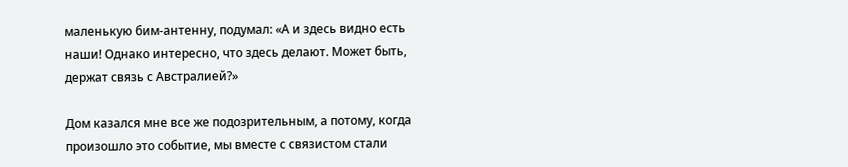маленькую бим-антенну, подумал: «А и здесь видно есть наши! Однако интересно, что здесь делают. Может быть, держат связь с Австралией?»

Дом казался мне все же подозрительным, а потому, когда произошло это событие, мы вместе с связистом стали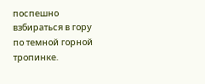поспешно взбираться в гору по темной горной тропинке.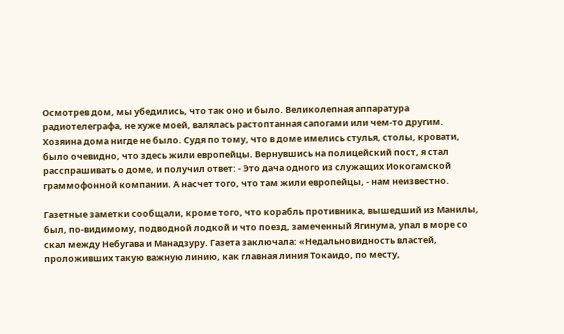Осмотрев дом, мы убедились, что так оно и было. Великолепная аппаратура радиотелеграфа, не хуже моей, валялась растоптанная сапогами или чем-то другим. Хозяина дома нигде не было. Судя по тому, что в доме имелись стулья, столы, кровати, было очевидно, что здесь жили европейцы. Вернувшись на полицейский пост, я стал расспрашивать о доме, и получил ответ: - Это дача одного из служащих Иокогамской граммофонной компании. А насчет того, что там жили европейцы, - нам неизвестно.

Газетные заметки сообщали, кроме того, что корабль противника, вышедший из Манилы, был, по-видимому, подводной лодкой и что поезд, замеченный Ягинума, упал в море со скал между Небугава и Манадзуру. Газета заключала: «Недальновидность властей, проложивших такую важную линию, как главная линия Токаидо, по месту,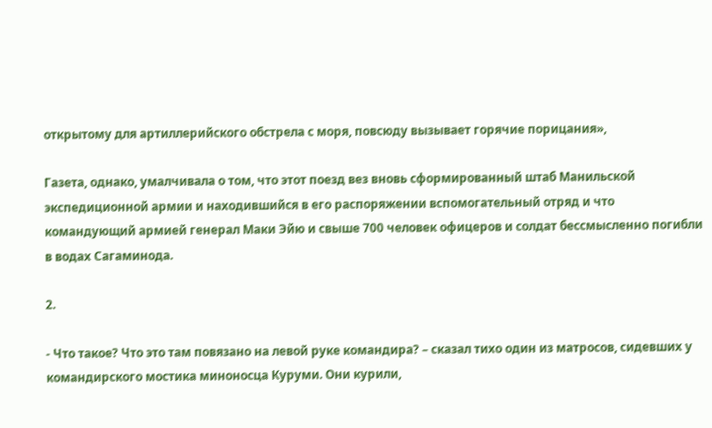открытому для артиллерийского обстрела с моря, повсюду вызывает горячие порицания»,

Газета, однако, умалчивала о том, что этот поезд вез вновь сформированный штаб Манильской экспедиционной армии и находившийся в его распоряжении вспомогательный отряд и что командующий армией генерал Маки Эйю и свыше 700 человек офицеров и солдат бессмысленно погибли в водах Сагаминода.

2.

- Что такое? Что это там повязано на левой руке командира? – сказал тихо один из матросов, сидевших у командирского мостика миноносца Куруми. Они курили,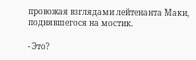провожая взглядами лейтенанта Маки, поднявшегося на мостик.

- Это?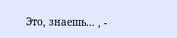Это, знаешь… , -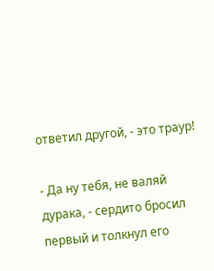ответил другой, - это траур!

- Да ну тебя, не валяй дурака, - сердито бросил первый и толкнул его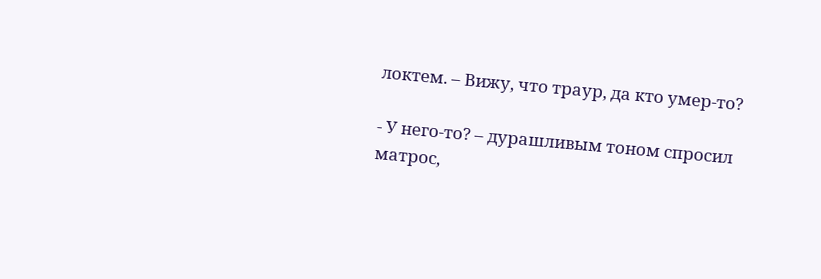локтем. – Вижу, что траур, да кто умер-то?

- У него-то? – дурашливым тоном спросил матрос,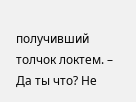получивший толчок локтем. – Да ты что? Не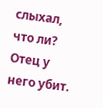слыхал, что ли? Отец у него убит.